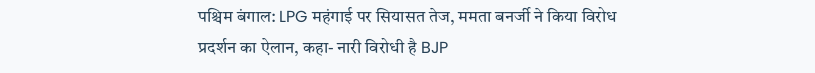पश्चिम बंगाल: LPG महंगाई पर सियासत तेज, ममता बनर्जी ने किया विरोध प्रदर्शन का ऐलान, कहा- नारी विरोधी है BJP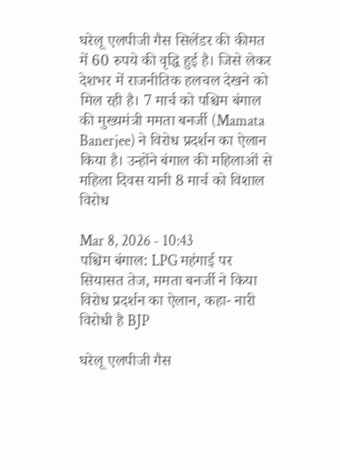घरेलू एलपीजी गैस सिलेंडर की कीमत में 60 रुपये की वृद्धि हुई है। जिसे लेकर देशभर में राजनीतिक हलचल देखने को मिल रही है। 7 मार्च को पश्चिम बंगाल की मुख्यमंत्री ममता बनर्जी (Mamata Banerjee) ने विरोध प्रदर्शन का ऐलान किया है। उन्होंने बंगाल की महिलाओं से महिला दिवस यानी 8 मार्च को विशाल विरोध

Mar 8, 2026 - 10:43
पश्चिम बंगाल: LPG महंगाई पर सियासत तेज, ममता बनर्जी ने किया विरोध प्रदर्शन का ऐलान, कहा- नारी विरोधी है BJP

घरेलू एलपीजी गैस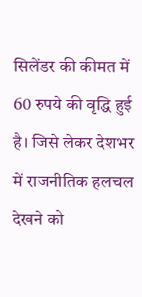सिलेंडर की कीमत में 60 रुपये की वृद्धि हुई है। जिसे लेकर देशभर में राजनीतिक हलचल देखने को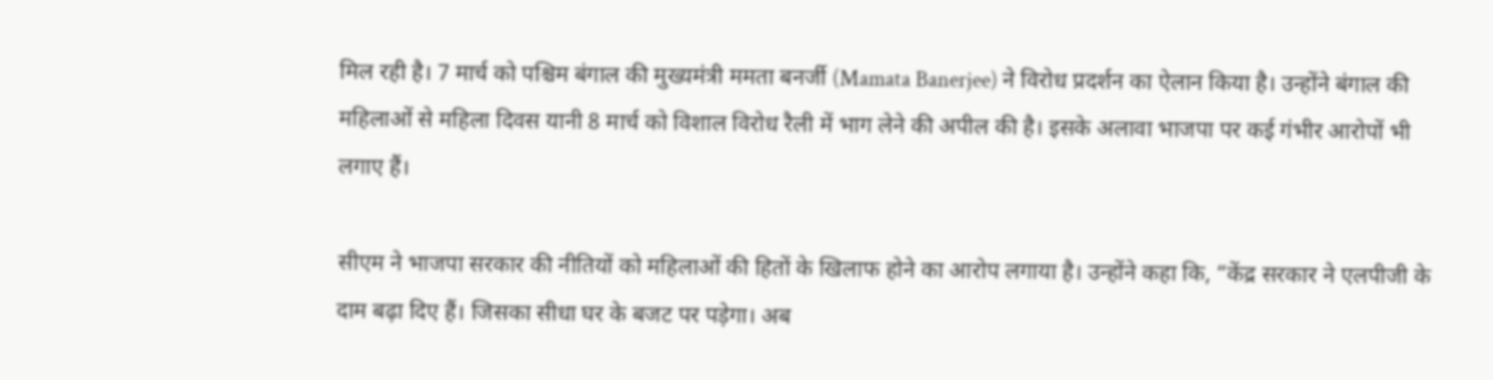मिल रही है। 7 मार्च को पश्चिम बंगाल की मुख्यमंत्री ममता बनर्जी (Mamata Banerjee) ने विरोध प्रदर्शन का ऐलान किया है। उन्होंने बंगाल की महिलाओं से महिला दिवस यानी 8 मार्च को विशाल विरोध रैली में भाग लेने की अपील की है। इसके अलावा भाजपा पर कई गंभीर आरोपों भी लगाए हैं।

सीएम ने भाजपा सरकार की नीतियों को महिलाओं की हितों के खिलाफ होने का आरोप लगाया है। उन्होंने कहा कि, “केंद्र सरकार ने एलपीजी के दाम बढ़ा दिए हैं। जिसका सीधा घर के बजट पर पड़ेगा। अब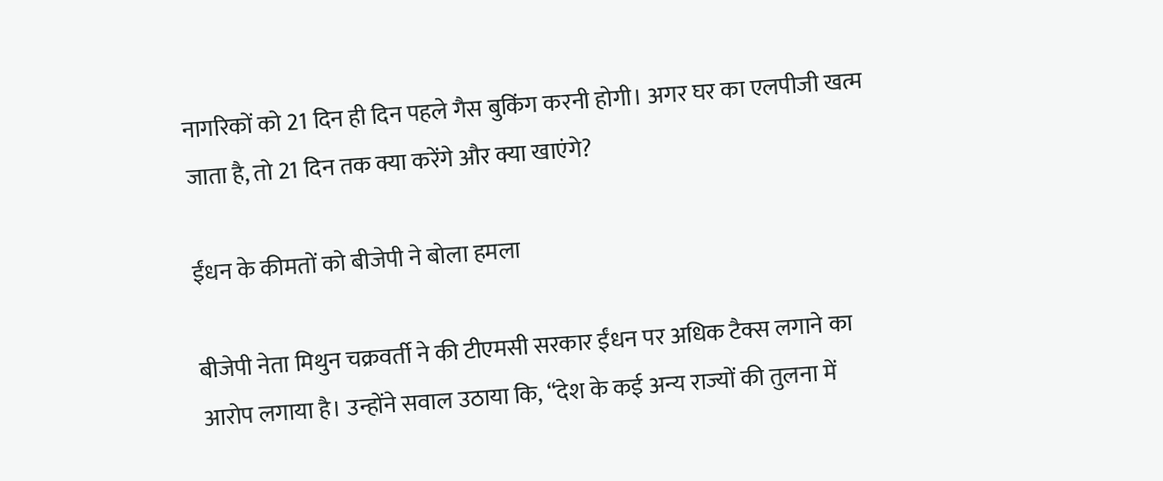नागरिकों को 21 दिन ही दिन पहले गैस बुकिंग करनी होगी। अगर घर का एलपीजी खत्म जाता है, तो 21 दिन तक क्या करेंगे और क्या खाएंगे?

ईंधन के कीमतों को बीजेपी ने बोला हमला

बीजेपी नेता मिथुन चक्रवर्ती ने की टीएमसी सरकार ईंधन पर अधिक टैक्स लगाने का आरोप लगाया है। उन्होंने सवाल उठाया कि, “देश के कई अन्य राज्यों की तुलना में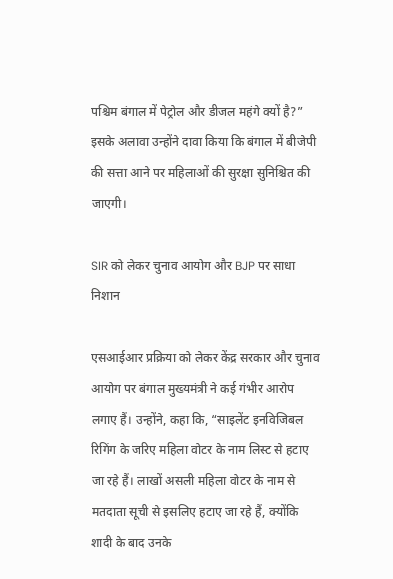पश्चिम बंगाल में पेट्रोल और डीजल महंगे क्यों है?” इसके अलावा उन्होंने दावा किया कि बंगाल में बीजेपी की सत्ता आने पर महिलाओं की सुरक्षा सुनिश्चित की जाएगी।

SIR को लेकर चुनाव आयोग और BJP पर साधा निशान

एसआईआर प्रक्रिया को लेकर केंद्र सरकार और चुनाव आयोग पर बंगाल मुख्यमंत्री ने कई गंभीर आरोप लगाए हैं। उन्होंने, कहा कि, “साइलेंट इनविजिबल रिगिंग के जरिए महिला वोटर के नाम लिस्ट से हटाए जा रहे हैं। लाखों असली महिला वोटर के नाम से मतदाता सूची से इसलिए हटाए जा रहे हैं, क्योंकि शादी के बाद उनके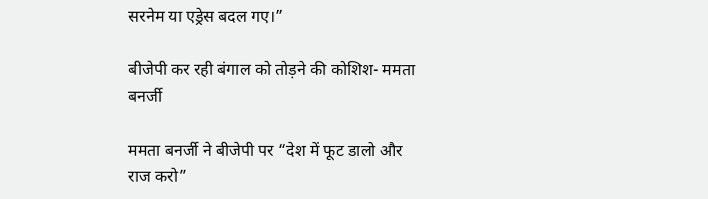सरनेम या एड्रेस बदल गए।”

बीजेपी कर रही बंगाल को तोड़ने की कोशिश- ममता बनर्जी

ममता बनर्जी ने बीजेपी पर “देश में फूट डालो और राज करो”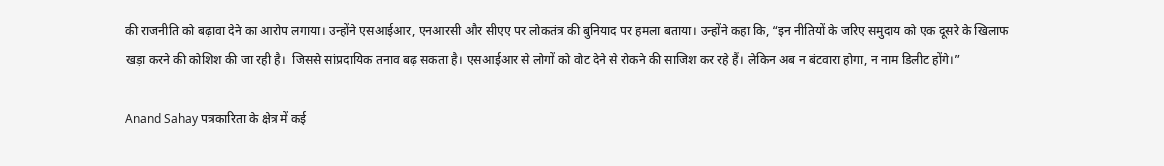की राजनीति को बढ़ावा देने का आरोप लगाया। उन्होंने एसआईआर, एनआरसी और सीएए पर लोकतंत्र की बुनियाद पर हमला बताया। उन्होंने कहा कि, “इन नीतियों के जरिए समुदाय को एक दूसरे के खिलाफ खड़ा करने की कोशिश की जा रही है।  जिससे सांप्रदायिक तनाव बढ़ सकता है। एसआईआर से लोगों को वोट देने से रोकने की साजिश कर रहे हैं। लेकिन अब न बंटवारा होगा, न नाम डिलीट होंगे।”

Anand Sahay पत्रकारिता के क्षेत्र में कई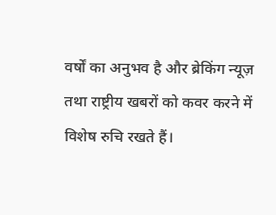वर्षों का अनुभव है और ब्रेकिंग न्यूज़ तथा राष्ट्रीय खबरों को कवर करने में विशेष रुचि रखते हैं।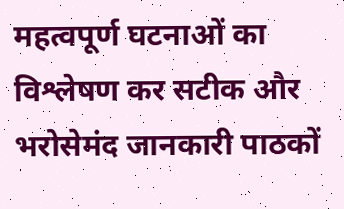महत्वपूर्ण घटनाओं का विश्लेषण कर सटीक और भरोसेमंद जानकारी पाठकों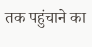तक पहुंचाने का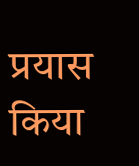प्रयास किया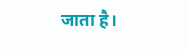जाता है।